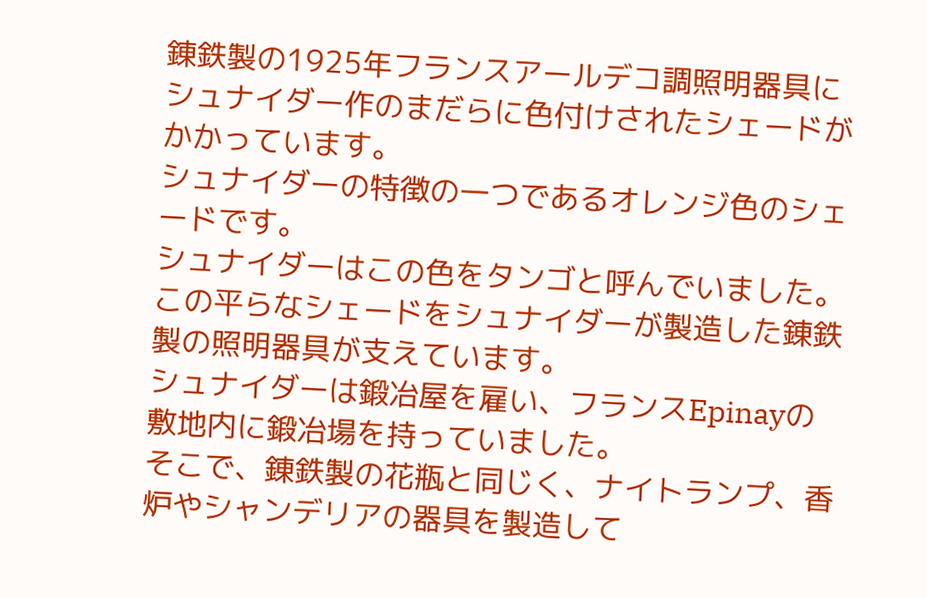錬鉄製の1925年フランスアールデコ調照明器具にシュナイダー作のまだらに色付けされたシェードがかかっています。
シュナイダーの特徴の一つであるオレンジ色のシェードです。
シュナイダーはこの色をタンゴと呼んでいました。
この平らなシェードをシュナイダーが製造した錬鉄製の照明器具が支えています。
シュナイダーは鍛冶屋を雇い、フランスEpinayの敷地内に鍛冶場を持っていました。
そこで、錬鉄製の花瓶と同じく、ナイトランプ、香炉やシャンデリアの器具を製造して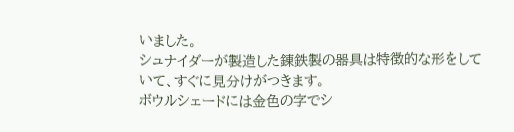いました。
シュナイダーが製造した錬鉄製の器具は特徴的な形をしていて、すぐに見分けがつきます。
ボウルシェードには金色の字でシ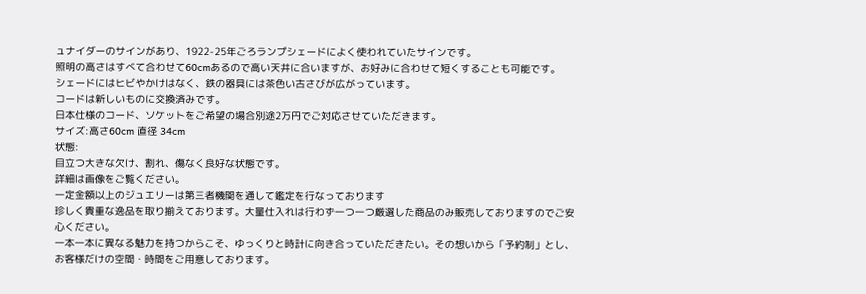ュナイダーのサインがあり、1922-25年ごろランプシェードによく使われていたサインです。
照明の高さはすべて合わせて60cmあるので高い天井に合いますが、お好みに合わせて短くすることも可能です。
シェードにはヒビやかけはなく、鉄の器具には茶色い古さびが広がっています。
コードは新しいものに交換済みです。
日本仕様のコード、ソケットをご希望の場合別途2万円でご対応させていただきます。
サイズ:高さ60cm 直径 34cm
状態:
目立つ大きな欠け、割れ、傷なく良好な状態です。
詳細は画像をご覧ください。
一定金額以上のジュエリーは第三者機関を通して鑑定を行なっております
珍しく貴重な逸品を取り揃えております。大量仕入れは行わず一つ一つ厳選した商品のみ販売しておりますのでご安心ください。
一本一本に異なる魅力を持つからこそ、ゆっくりと時計に向き合っていただきたい。その想いから「予約制」とし、お客様だけの空間・時間をご用意しております。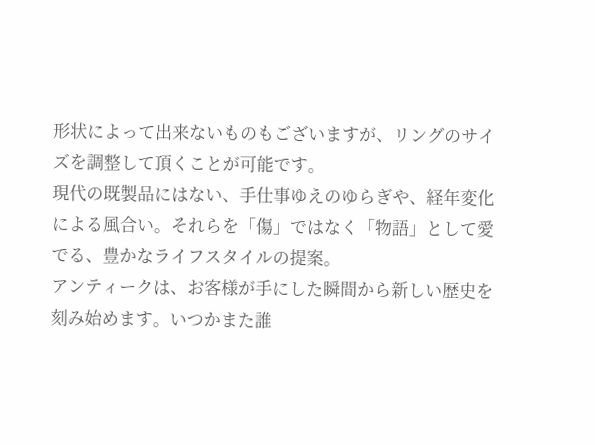形状によって出来ないものもございますが、リングのサイズを調整して頂くことが可能です。
現代の既製品にはない、手仕事ゆえのゆらぎや、経年変化による風合い。それらを「傷」ではなく「物語」として愛でる、豊かなライフスタイルの提案。
アンティークは、お客様が手にした瞬間から新しい歴史を刻み始めます。いつかまた誰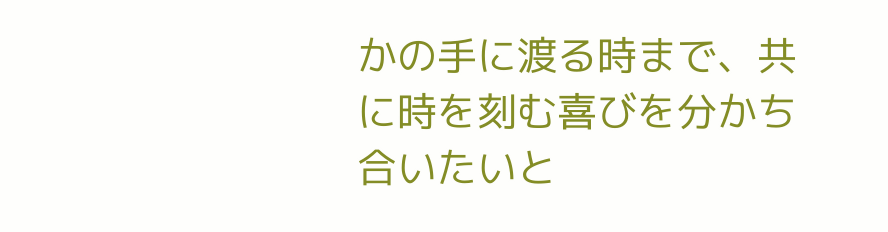かの手に渡る時まで、共に時を刻む喜びを分かち合いたいと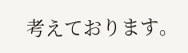考えております。